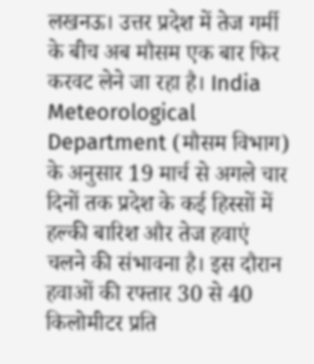लखनऊ। उत्तर प्रदेश में तेज गर्मी के बीच अब मौसम एक बार फिर करवट लेने जा रहा है। India Meteorological Department (मौसम विभाग) के अनुसार 19 मार्च से अगले चार दिनों तक प्रदेश के कई हिस्सों में हल्की बारिश और तेज हवाएं चलने की संभावना है। इस दौरान हवाओं की रफ्तार 30 से 40 किलोमीटर प्रति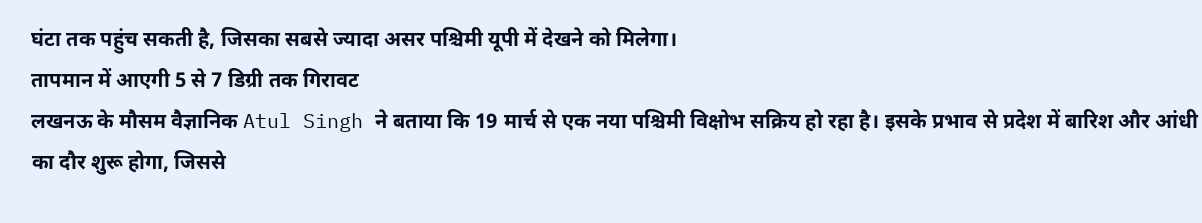घंटा तक पहुंच सकती है, जिसका सबसे ज्यादा असर पश्चिमी यूपी में देखने को मिलेगा।
तापमान में आएगी 5 से 7 डिग्री तक गिरावट
लखनऊ के मौसम वैज्ञानिक Atul Singh ने बताया कि 19 मार्च से एक नया पश्चिमी विक्षोभ सक्रिय हो रहा है। इसके प्रभाव से प्रदेश में बारिश और आंधी का दौर शुरू होगा, जिससे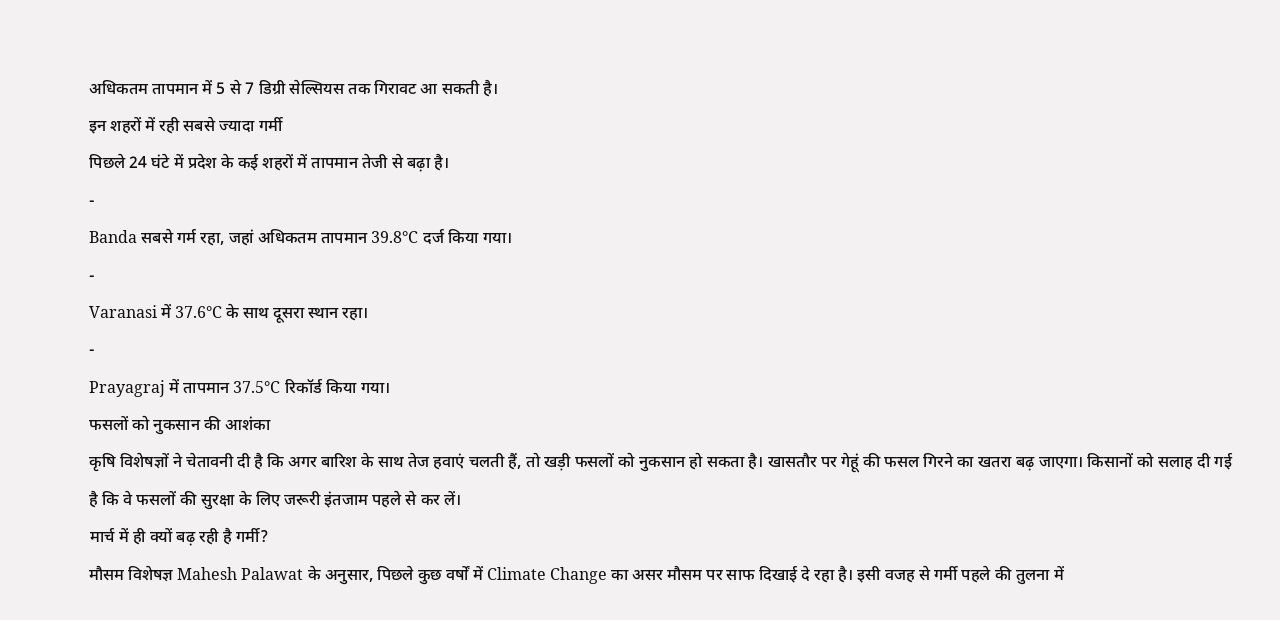अधिकतम तापमान में 5 से 7 डिग्री सेल्सियस तक गिरावट आ सकती है।
इन शहरों में रही सबसे ज्यादा गर्मी
पिछले 24 घंटे में प्रदेश के कई शहरों में तापमान तेजी से बढ़ा है।
-
Banda सबसे गर्म रहा, जहां अधिकतम तापमान 39.8°C दर्ज किया गया।
-
Varanasi में 37.6°C के साथ दूसरा स्थान रहा।
-
Prayagraj में तापमान 37.5°C रिकॉर्ड किया गया।
फसलों को नुकसान की आशंका
कृषि विशेषज्ञों ने चेतावनी दी है कि अगर बारिश के साथ तेज हवाएं चलती हैं, तो खड़ी फसलों को नुकसान हो सकता है। खासतौर पर गेहूं की फसल गिरने का खतरा बढ़ जाएगा। किसानों को सलाह दी गई है कि वे फसलों की सुरक्षा के लिए जरूरी इंतजाम पहले से कर लें।
मार्च में ही क्यों बढ़ रही है गर्मी?
मौसम विशेषज्ञ Mahesh Palawat के अनुसार, पिछले कुछ वर्षों में Climate Change का असर मौसम पर साफ दिखाई दे रहा है। इसी वजह से गर्मी पहले की तुलना में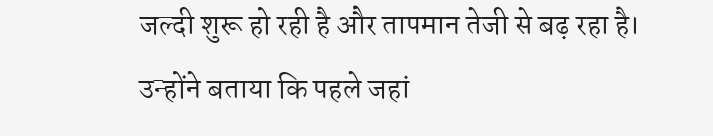जल्दी शुरू हो रही है और तापमान तेजी से बढ़ रहा है।
उन्होंने बताया कि पहले जहां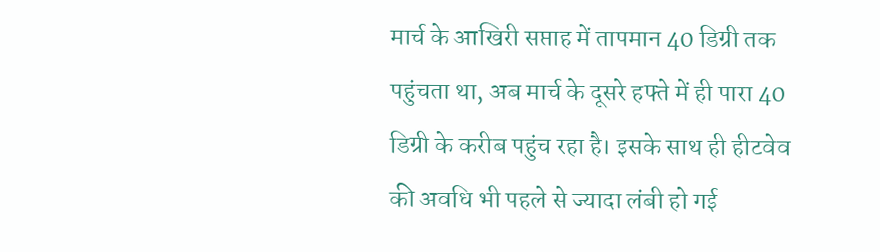मार्च के आखिरी सप्ताह में तापमान 40 डिग्री तक पहुंचता था, अब मार्च के दूसरे हफ्ते में ही पारा 40 डिग्री के करीब पहुंच रहा है। इसके साथ ही हीटवेव की अवधि भी पहले से ज्यादा लंबी हो गई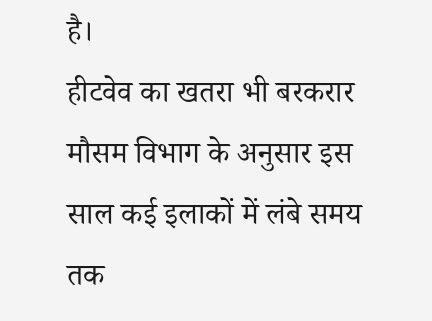है।
हीटवेव का खतरा भी बरकरार
मौसम विभाग के अनुसार इस साल कई इलाकों में लंबे समय तक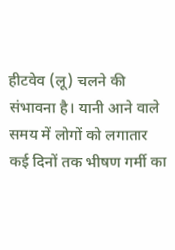हीटवेव (लू) चलने की संभावना है। यानी आने वाले समय में लोगों को लगातार कई दिनों तक भीषण गर्मी का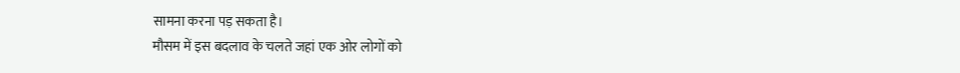सामना करना पड़ सकता है।
मौसम में इस बदलाव के चलते जहां एक ओर लोगों को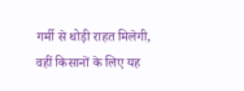गर्मी से थोड़ी राहत मिलेगी, वहीं किसानों के लिए यह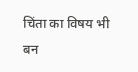चिंता का विषय भी बन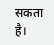सकता है।